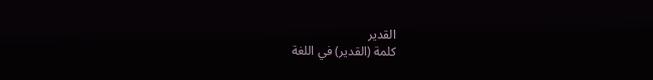القدير
كلمة (القدير) في اللغة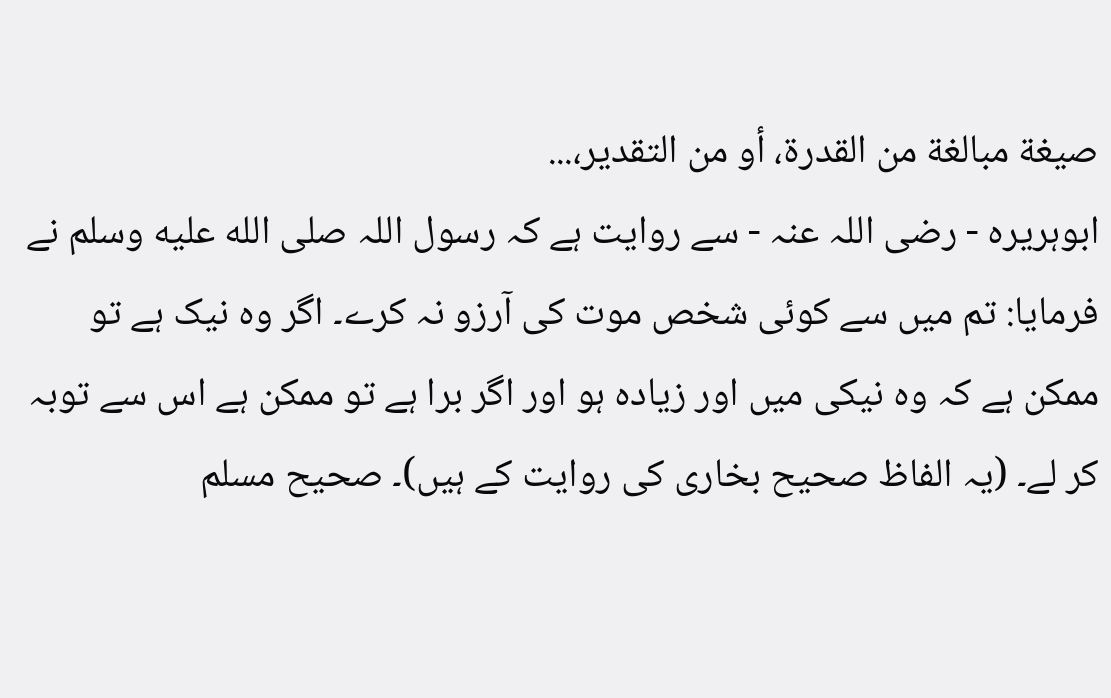صيغة مبالغة من القدرة، أو من التقدير،...
ابوہریرہ - رضی اللہ عنہ - سے روایت ہے کہ رسول اللہ صلى الله عليه وسلم نے فرمایا: تم میں سے کوئی شخص موت کی آرزو نہ کرے۔ اگر وہ نیک ہے تو ممکن ہے کہ وہ نیکی میں اور زیادہ ہو اور اگر برا ہے تو ممکن ہے اس سے توبہ کر لے۔ (یہ الفاظ صحیح بخاری کی روایت کے ہیں)۔ صحیح مسلم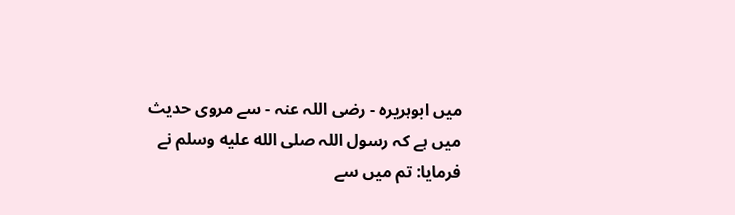میں ابوہریرہ - رضی اللہ عنہ - سے مروی حدیث میں ہے کہ رسول اللہ صلى الله عليه وسلم نے فرمایا: تم میں سے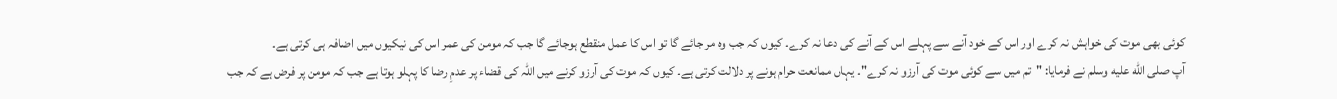کوئی بھی موت کی خواہش نہ کرے اور اس کے خود آنے سے پہلے اس کے آنے کی دعا نہ کرے۔ کیوں کہ جب وہ مر جائے گا تو اس کا عمل منقطع ہوجائے گا جب کہ مومن کی عمر اس کی نیکیوں میں اضافہ ہی کرتی ہے۔
آپ صلى الله عليه وسلم نے فرمایا: "تم میں سے کوئی موت کی آرزو نہ کرے"۔ یہاں ممانعت حرام ہونے پر دلالت کرتی ہے۔ کیوں کہ موت کی آرزو کرنے میں اللہ کی قضاء پر عدمِ رضا کا پہلو ہوتا ہے جب کہ مومن پر فرض ہے کہ جب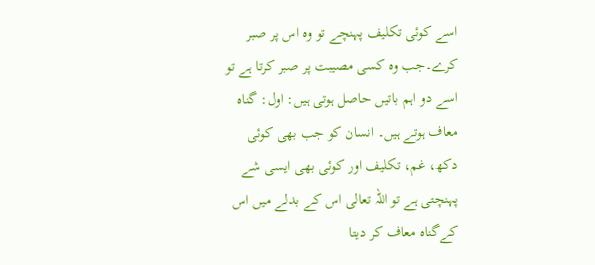اسے کوئی تکلیف پہنچے تو وہ اس پر صبر کرے۔جب وہ کسی مصیبت پر صبر کرتا ہے تو اسے دو اہم باتیں حاصل ہوتی ہیں: اول: گناہ معاف ہوتے ہیں۔ انسان کو جب بھی کوئی دکھ، غم، تکلیف اور کوئی بھی ایسی شے پہنچتی ہے تو اللہ تعالی اس کے بدلے میں اس کےگناہ معاف کر دیتا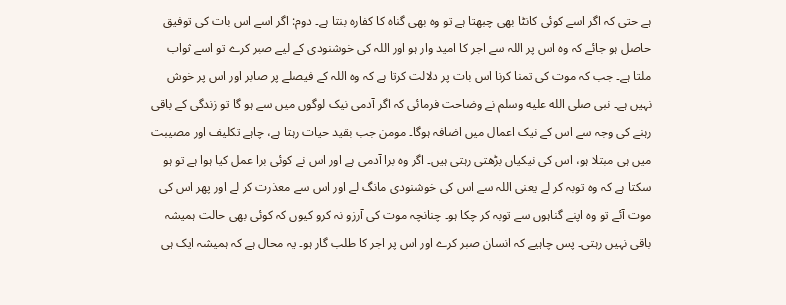ہے حتی کہ اگر اسے کوئی کانٹا بھی چبھتا ہے تو وہ بھی گناہ کا کفارہ بنتا ہے۔ دوم: اگر اسے اس بات کی توفیق حاصل ہو جائے کہ وہ اس پر اللہ سے اجر کا امید وار ہو اور اللہ کی خوشنودی کے لیے صبر کرے تو اسے ثواب ملتا ہے۔ جب کہ موت کی تمنا کرنا اس بات پر دلالت کرتا ہے کہ وہ اللہ کے فیصلے پر صابر اور اس پر خوش نہیں ہے۔ نبی صلى الله عليه وسلم نے وضاحت فرمائی کہ اگر آدمی نیک لوگوں میں سے ہو گا تو زندگی کے باقی رہنے کی وجہ سے اس کے نیک اعمال میں اضافہ ہوگا۔ مومن جب بقید حیات رہتا ہے، چاہے تکلیف اور مصیبت میں ہی مبتلا ہو، اس کی نیکیاں بڑھتی رہتی ہیں۔ اگر وہ برا آدمی ہے اور اس نے کوئی برا عمل کیا ہوا ہے تو ہو سکتا ہے کہ وہ توبہ کر لے یعنی اللہ سے اس کی خوشنودی مانگ لے اور اس سے معذرت کر لے اور پھر اس کی موت آئے تو وہ اپنے گناہوں سے توبہ کر چکا ہو۔ چنانچہ موت کی آرزو نہ کرو کیوں کہ کوئی بھی حالت ہمیشہ باقی نہیں رہتی۔ پس چاہیے کہ انسان صبر کرے اور اس پر اجر کا طلب گار ہو۔ یہ محال ہے کہ ہمیشہ ایک ہی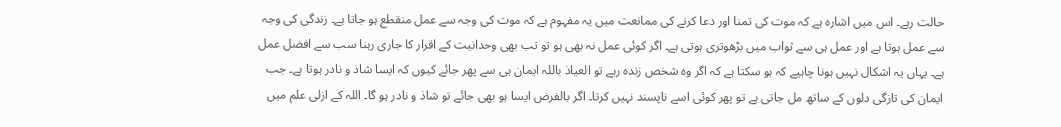حالت رہے۔ اس میں اشارہ ہے کہ موت کی تمنا اور دعا کرنے کی ممانعت میں یہ مفہوم ہے کہ موت کی وجہ سے عمل منقطع ہو جاتا ہے۔ زندگی کی وجہ سے عمل ہوتا ہے اور عمل ہی سے ثواب میں بڑھوتری ہوتی ہے۔ اگر کوئی عمل نہ بھی ہو تو تب بھی وحدانیت کے اقرار کا جاری رہنا سب سے افضل عمل ہے۔ یہاں یہ اشکال نہیں ہونا چاہیے کہ ہو سکتا ہے کہ اگر وہ شخص زندہ رہے تو العیاذ باللہ ایمان ہی سے پھر جائے کیوں کہ ایسا شاذ و نادر ہوتا ہے۔ جب ایمان کی تازگی دلوں کے ساتھ مل جاتی ہے تو پھر کوئی اسے ناپسند نہیں کرتا۔ اگر بالفرض ایسا ہو بھی جائے تو شاذ و نادر ہو گا۔ اللہ کے ازلی علم میں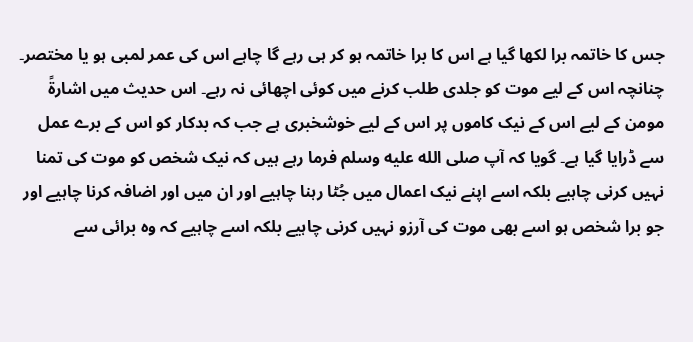جس کا خاتمہ برا لکھا گیا ہے اس کا برا خاتمہ ہو کر ہی رہے گا چاہے اس کی عمر لمبی ہو یا مختصر۔ چنانچہ اس کے لیے موت کو جلدی طلب کرنے میں کوئی اچھائی نہ رہے۔ اس حدیث میں اشارۃً مومن كے لیے اس کے نیک کاموں پر اس کے لیے خوشخبری ہے جب کہ بدکار کو اس کے برے عمل سے ڈرایا گیا ہے۔ گویا کہ آپ صلى الله عليه وسلم فرما رہے ہیں کہ نیک شخص کو موت کی تمنا نہیں کرنی چاہیے بلکہ اسے اپنے نیک اعمال میں جُٹا رہنا چاہیے اور ان میں اور اضافہ کرنا چاہیے اور جو برا شخص ہو اسے بھی موت کی آرزو نہیں کرنی چاہیے بلکہ اسے چاہیے کہ وہ برائی سے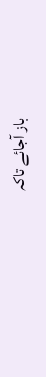باز آجائے تاکہ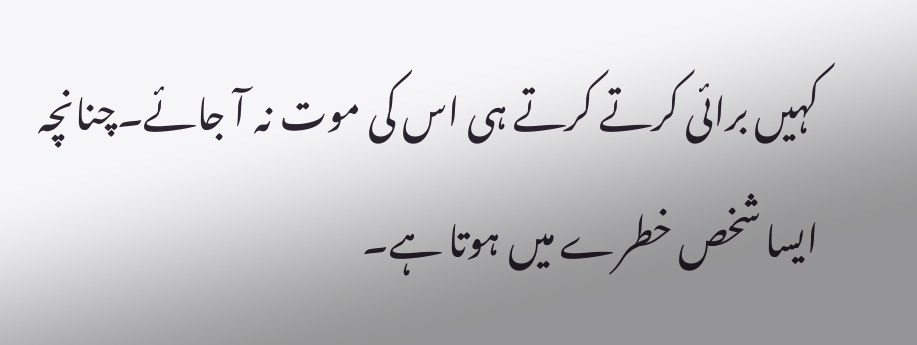کہیں برائی کرتے کرتے ہی اس کی موت نہ آ جائے۔چنانچہ ایسا شخص خطرے میں ہوتا ہے۔